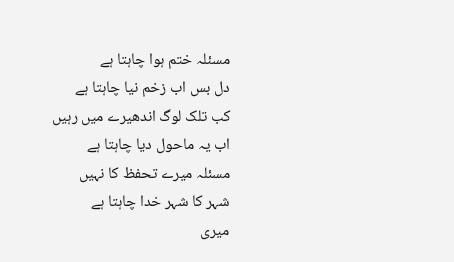مسئلہ ختم ہوا چاہتا ہے
دل بس اب زخم نیا چاہتا ہے
کب تلک لوگ اندھیرے میں رہیں
اب یہ ماحول دیا چاہتا ہے
مسئلہ میرے تحفظ کا نہیں
شہر کا شہر خدا چاہتا ہے
میری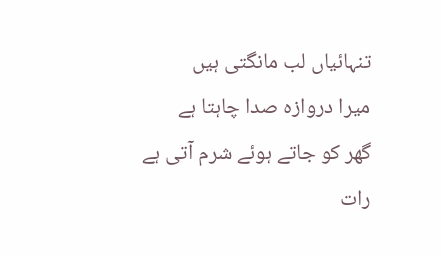تنہائیاں لب مانگتی ہیں
میرا دروازہ صدا چاہتا ہے
گھر کو جاتے ہوئے شرم آتی ہے
رات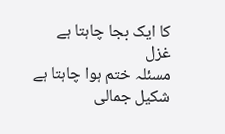کا ایک بجا چاہتا ہے
غزل
مسئلہ ختم ہوا چاہتا ہے
شکیل جمالی